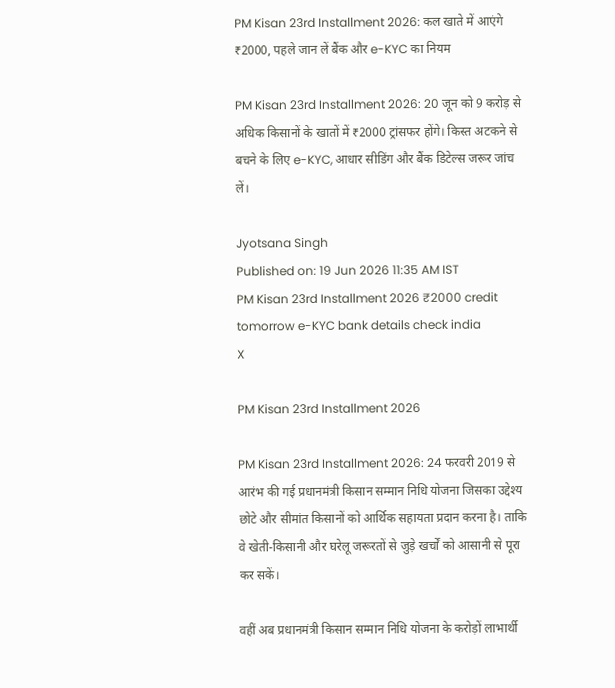PM Kisan 23rd Installment 2026: कल खाते में आएंगे ₹2000, पहले जान लें बैंक और e-KYC का नियम

PM Kisan 23rd Installment 2026: 20 जून को 9 करोड़ से अधिक किसानों के खातों में ₹2000 ट्रांसफर होंगे। किस्त अटकने से बचने के लिए e-KYC, आधार सीडिंग और बैंक डिटेल्स जरूर जांच लें।

Jyotsana Singh
Published on: 19 Jun 2026 11:35 AM IST
PM Kisan 23rd Installment 2026 ₹2000 credit tomorrow e-KYC bank details check india
X

PM Kisan 23rd Installment 2026

PM Kisan 23rd Installment 2026: 24 फरवरी 2019 से आरंभ की गई प्रधानमंत्री किसान सम्मान निधि योजना जिसका उद्देश्य छोटे और सीमांत किसानों को आर्थिक सहायता प्रदान करना है। ताकि वे खेती-किसानी और घरेलू जरूरतों से जुड़े खर्चों को आसानी से पूरा कर सकें।

वहीं अब प्रधानमंत्री किसान सम्मान निधि योजना के करोड़ों लाभार्थी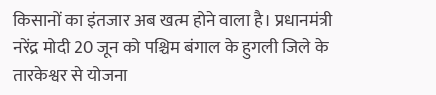किसानों का इंतजार अब खत्म होने वाला है। प्रधानमंत्री नरेंद्र मोदी 20 जून को पश्चिम बंगाल के हुगली जिले के तारकेश्वर से योजना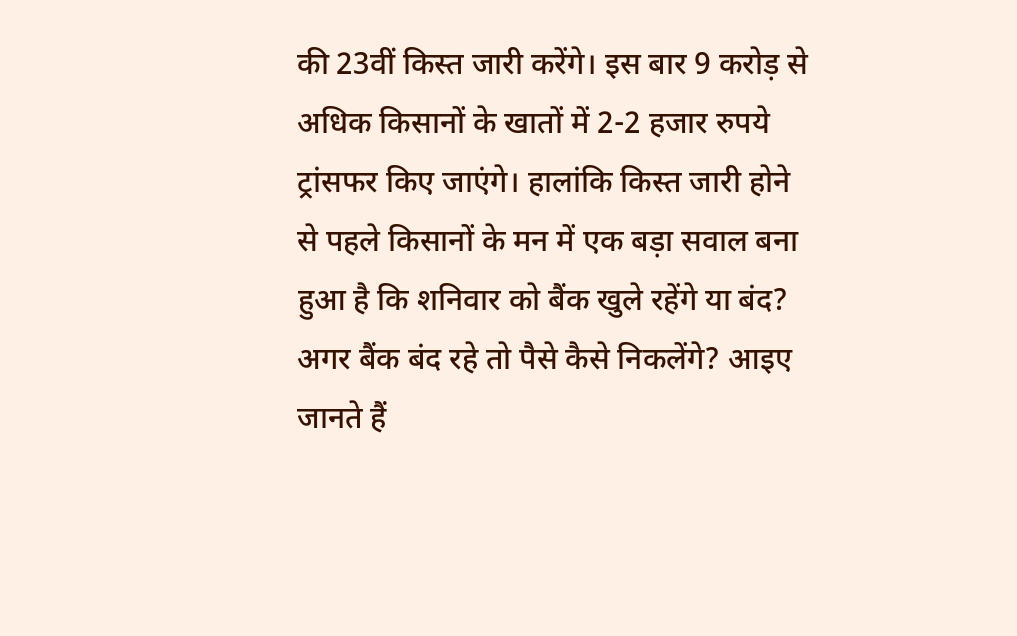की 23वीं किस्त जारी करेंगे। इस बार 9 करोड़ से अधिक किसानों के खातों में 2-2 हजार रुपये ट्रांसफर किए जाएंगे। हालांकि किस्त जारी होने से पहले किसानों के मन में एक बड़ा सवाल बना हुआ है कि शनिवार को बैंक खुले रहेंगे या बंद? अगर बैंक बंद रहे तो पैसे कैसे निकलेंगे? आइए जानते हैं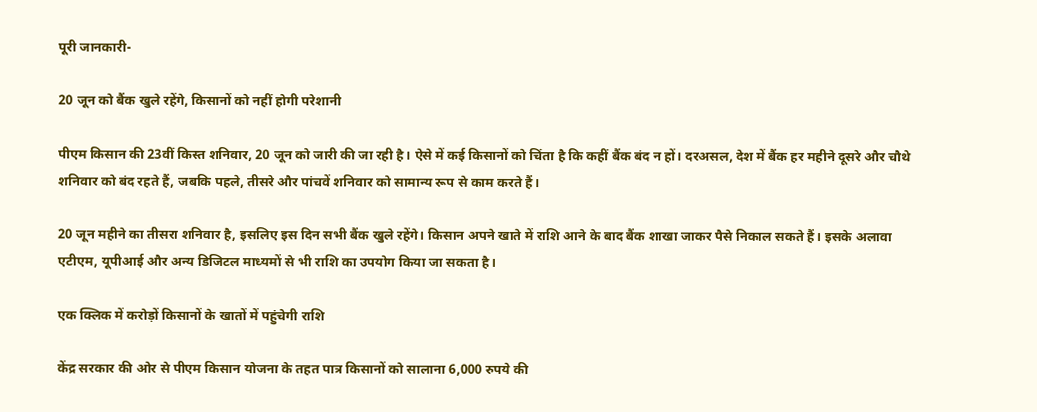पूरी जानकारी-

20 जून को बैंक खुले रहेंगे, किसानों को नहीं होगी परेशानी

पीएम किसान की 23वीं किस्त शनिवार, 20 जून को जारी की जा रही है। ऐसे में कई किसानों को चिंता है कि कहीं बैंक बंद न हों। दरअसल, देश में बैंक हर महीने दूसरे और चौथे शनिवार को बंद रहते हैं, जबकि पहले, तीसरे और पांचवें शनिवार को सामान्य रूप से काम करते हैं।

20 जून महीने का तीसरा शनिवार है, इसलिए इस दिन सभी बैंक खुले रहेंगे। किसान अपने खाते में राशि आने के बाद बैंक शाखा जाकर पैसे निकाल सकते हैं। इसके अलावा एटीएम, यूपीआई और अन्य डिजिटल माध्यमों से भी राशि का उपयोग किया जा सकता है।

एक क्लिक में करोड़ों किसानों के खातों में पहुंचेगी राशि

केंद्र सरकार की ओर से पीएम किसान योजना के तहत पात्र किसानों को सालाना 6,000 रुपये की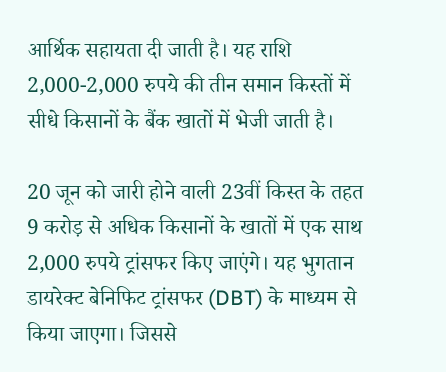आर्थिक सहायता दी जाती है। यह राशि 2,000-2,000 रुपये की तीन समान किस्तों में सीधे किसानों के बैंक खातों में भेजी जाती है।

20 जून को जारी होने वाली 23वीं किस्त के तहत 9 करोड़ से अधिक किसानों के खातों में एक साथ 2,000 रुपये ट्रांसफर किए जाएंगे। यह भुगतान डायरेक्ट बेनिफिट ट्रांसफर (DBT) के माध्यम से किया जाएगा। जिससे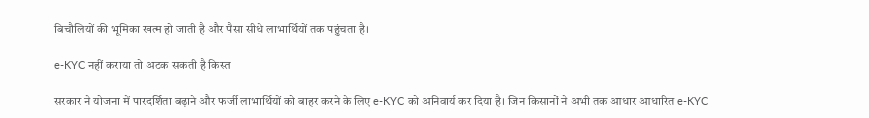बिचौलियों की भूमिका खत्म हो जाती है और पैसा सीधे लाभार्थियों तक पहुंचता है।

e-KYC नहीं कराया तो अटक सकती है किस्त

सरकार ने योजना में पारदर्शिता बढ़ाने और फर्जी लाभार्थियों को बाहर करने के लिए e-KYC को अनिवार्य कर दिया है। जिन किसानों ने अभी तक आधार आधारित e-KYC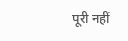पूरी नहीं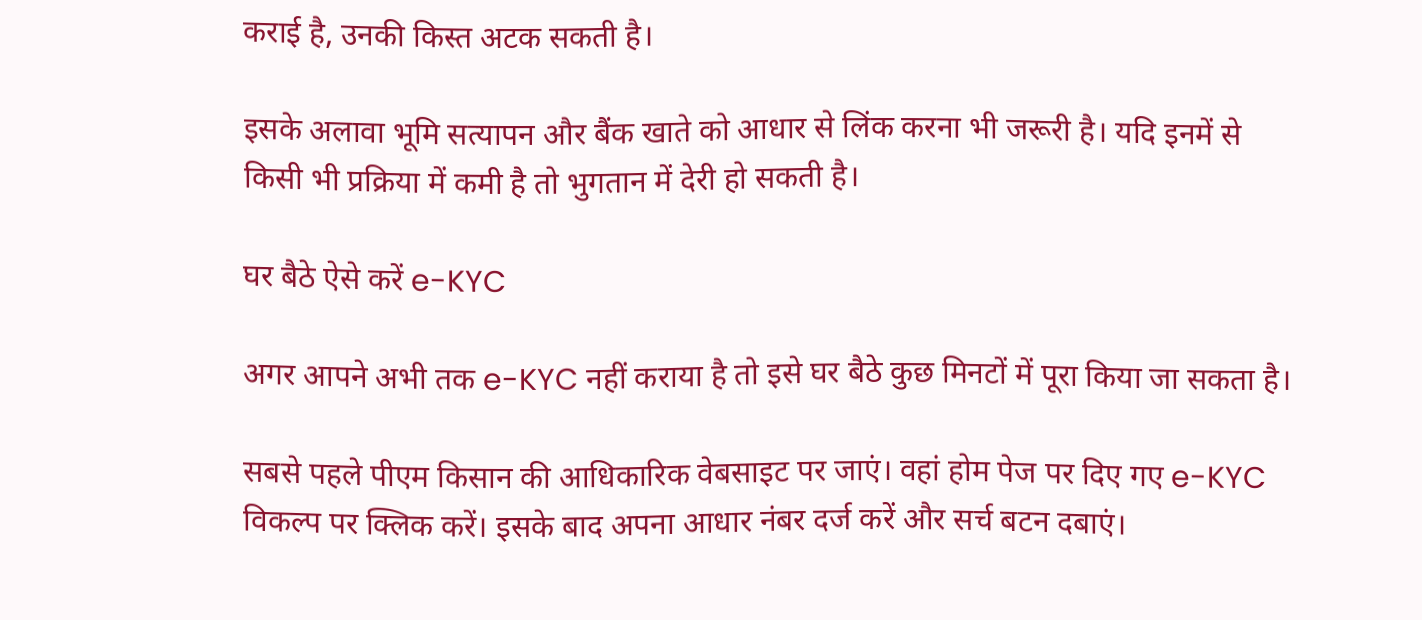कराई है, उनकी किस्त अटक सकती है।

इसके अलावा भूमि सत्यापन और बैंक खाते को आधार से लिंक करना भी जरूरी है। यदि इनमें से किसी भी प्रक्रिया में कमी है तो भुगतान में देरी हो सकती है।

घर बैठे ऐसे करें e-KYC

अगर आपने अभी तक e-KYC नहीं कराया है तो इसे घर बैठे कुछ मिनटों में पूरा किया जा सकता है।

सबसे पहले पीएम किसान की आधिकारिक वेबसाइट पर जाएं। वहां होम पेज पर दिए गए e-KYC विकल्प पर क्लिक करें। इसके बाद अपना आधार नंबर दर्ज करें और सर्च बटन दबाएं।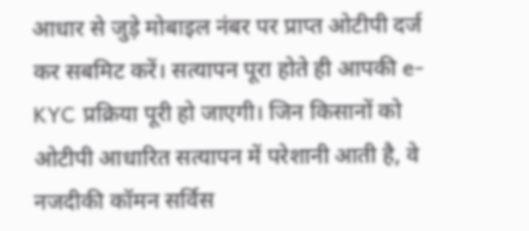आधार से जुड़े मोबाइल नंबर पर प्राप्त ओटीपी दर्ज कर सबमिट करें। सत्यापन पूरा होते ही आपकी e-KYC प्रक्रिया पूरी हो जाएगी। जिन किसानों को ओटीपी आधारित सत्यापन में परेशानी आती है, वे नजदीकी कॉमन सर्विस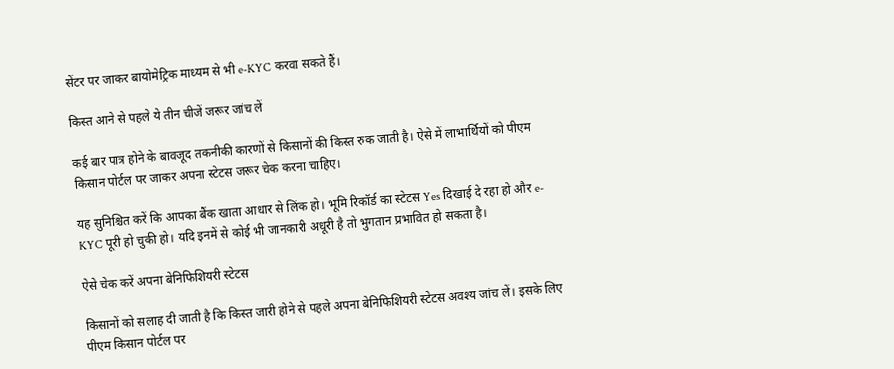सेंटर पर जाकर बायोमेट्रिक माध्यम से भी e-KYC करवा सकते हैं।

किस्त आने से पहले ये तीन चीजें जरूर जांच लें

कई बार पात्र होने के बावजूद तकनीकी कारणों से किसानों की किस्त रुक जाती है। ऐसे में लाभार्थियों को पीएम किसान पोर्टल पर जाकर अपना स्टेटस जरूर चेक करना चाहिए।

यह सुनिश्चित करें कि आपका बैंक खाता आधार से लिंक हो। भूमि रिकॉर्ड का स्टेटस Yes दिखाई दे रहा हो और e-KYC पूरी हो चुकी हो। यदि इनमें से कोई भी जानकारी अधूरी है तो भुगतान प्रभावित हो सकता है।

ऐसे चेक करें अपना बेनिफिशियरी स्टेटस

किसानों को सलाह दी जाती है कि किस्त जारी होने से पहले अपना बेनिफिशियरी स्टेटस अवश्य जांच लें। इसके लिए पीएम किसान पोर्टल पर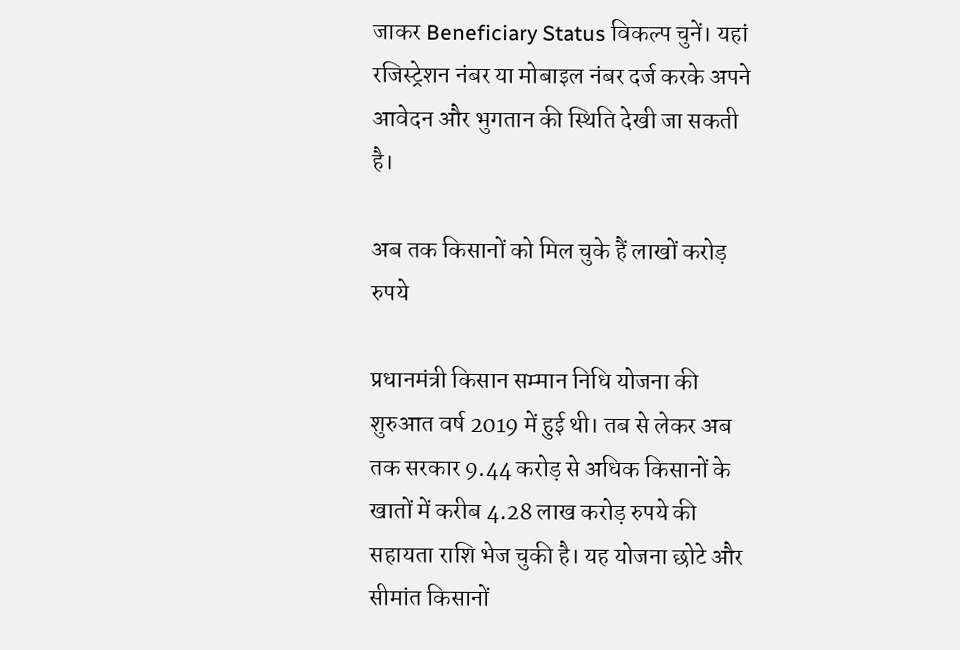जाकर Beneficiary Status विकल्प चुनें। यहां रजिस्ट्रेशन नंबर या मोबाइल नंबर दर्ज करके अपने आवेदन और भुगतान की स्थिति देखी जा सकती है।

अब तक किसानों को मिल चुके हैं लाखों करोड़ रुपये

प्रधानमंत्री किसान सम्मान निधि योजना की शुरुआत वर्ष 2019 में हुई थी। तब से लेकर अब तक सरकार 9.44 करोड़ से अधिक किसानों के खातों में करीब 4.28 लाख करोड़ रुपये की सहायता राशि भेज चुकी है। यह योजना छोटे और सीमांत किसानों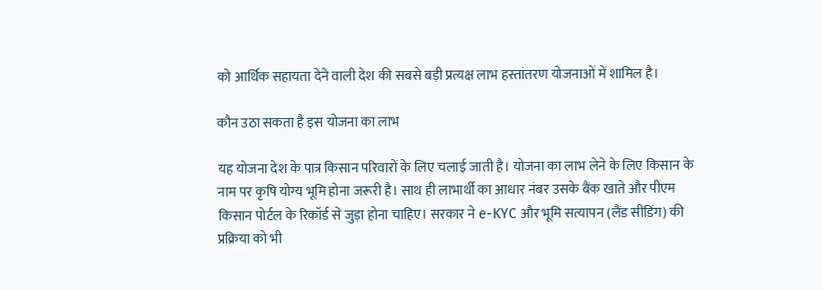को आर्थिक सहायता देने वाली देश की सबसे बड़ी प्रत्यक्ष लाभ हस्तांतरण योजनाओं में शामिल है।

कौन उठा सकता है इस योजना का लाभ

यह योजना देश के पात्र किसान परिवारों के लिए चलाई जाती है। योजना का लाभ लेने के लिए किसान के नाम पर कृषि योग्य भूमि होना जरूरी है। साथ ही लाभार्थी का आधार नंबर उसके बैंक खाते और पीएम किसान पोर्टल के रिकॉर्ड से जुड़ा होना चाहिए। सरकार ने e-KYC और भूमि सत्यापन (लैंड सीडिंग) की प्रक्रिया को भी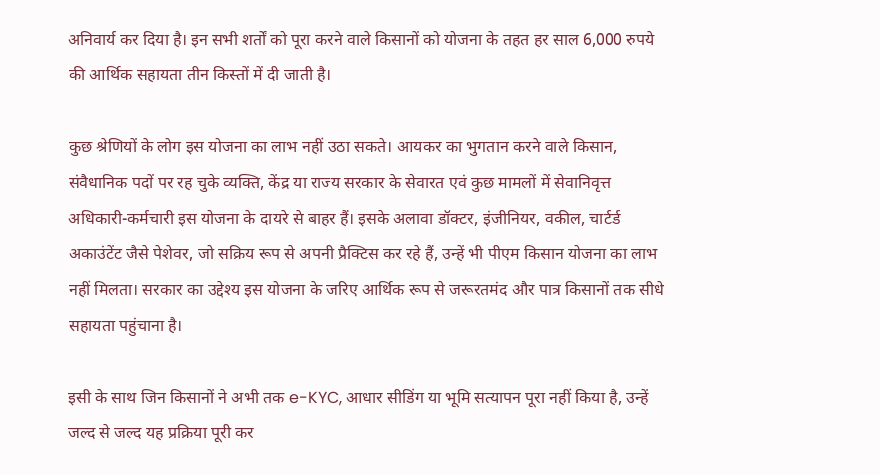अनिवार्य कर दिया है। इन सभी शर्तों को पूरा करने वाले किसानों को योजना के तहत हर साल 6,000 रुपये की आर्थिक सहायता तीन किस्तों में दी जाती है।

कुछ श्रेणियों के लोग इस योजना का लाभ नहीं उठा सकते। आयकर का भुगतान करने वाले किसान, संवैधानिक पदों पर रह चुके व्यक्ति, केंद्र या राज्य सरकार के सेवारत एवं कुछ मामलों में सेवानिवृत्त अधिकारी-कर्मचारी इस योजना के दायरे से बाहर हैं। इसके अलावा डॉक्टर, इंजीनियर, वकील, चार्टर्ड अकाउंटेंट जैसे पेशेवर, जो सक्रिय रूप से अपनी प्रैक्टिस कर रहे हैं, उन्हें भी पीएम किसान योजना का लाभ नहीं मिलता। सरकार का उद्देश्य इस योजना के जरिए आर्थिक रूप से जरूरतमंद और पात्र किसानों तक सीधे सहायता पहुंचाना है।

इसी के साथ जिन किसानों ने अभी तक e-KYC, आधार सीडिंग या भूमि सत्यापन पूरा नहीं किया है, उन्हें जल्द से जल्द यह प्रक्रिया पूरी कर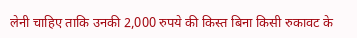लेनी चाहिए ताकि उनकी 2,000 रुपये की किस्त बिना किसी रुकावट के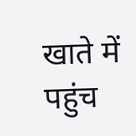खाते में पहुंच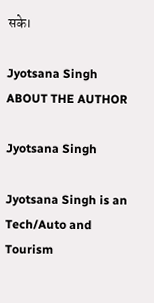सके।

Jyotsana Singh
ABOUT THE AUTHOR

Jyotsana Singh

Jyotsana Singh is an Tech/Auto and Tourism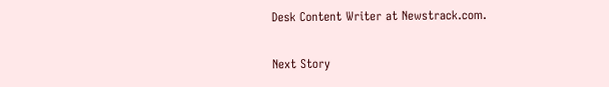Desk Content Writer at Newstrack.com.

Next Story